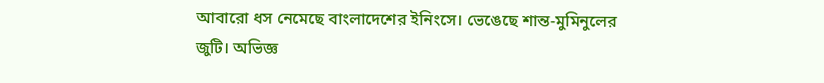আবারো ধস নেমেছে বাংলাদেশের ইনিংসে। ভেঙেছে শান্ত-মুমিনুলের জুটি। অভিজ্ঞ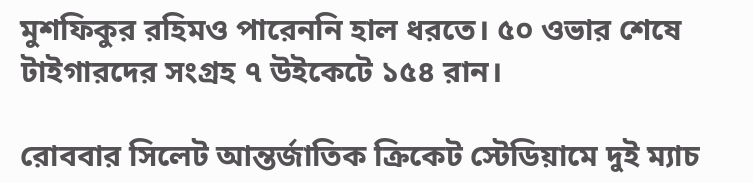মুশফিকুর রহিমও পারেননি হাল ধরতে। ৫০ ওভার শেষে টাইগারদের সংগ্রহ ৭ উইকেটে ১৫৪ রান।

রোববার সিলেট আন্তর্জাতিক ক্রিকেট স্টেডিয়ামে দুই ম্যাচ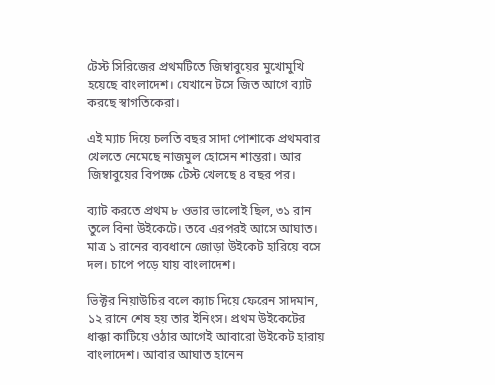টেস্ট সিরিজের প্রথমটিতে জিম্বাবুয়ের মুখোমুখি হয়েছে বাংলাদেশ। যেখানে টসে জিত আগে ব্যাট করছে স্বাগতিকেরা।

এই ম্যাচ দিয়ে চলতি বছর সাদা পোশাকে প্রথমবার খেলতে নেমেছে নাজমুল হোসেন শান্তরা। আর জিম্বাবুয়ের বিপক্ষে টেস্ট খেলছে ৪ বছর পর।

ব্যাট করতে প্রথম ৮ ওভার ভালোই ছিল, ৩১ রান তুলে বিনা উইকেটে। তবে এরপরই আসে আঘাত। মাত্র ১ রানের ব্যবধানে জোড়া উইকেট হারিয়ে বসে দল। চাপে পড়ে যায় বাংলাদেশ।

ভিক্টর নিয়াউচির বলে ক্যাচ দিয়ে ফেরেন সাদমান, ১২ রানে শেষ হয় তার ইনিংস। প্রথম উইকেটের ধাক্কা কাটিয়ে ওঠার আগেই আবারো উইকেট হারায় বাংলাদেশ। আবার আঘাত হানেন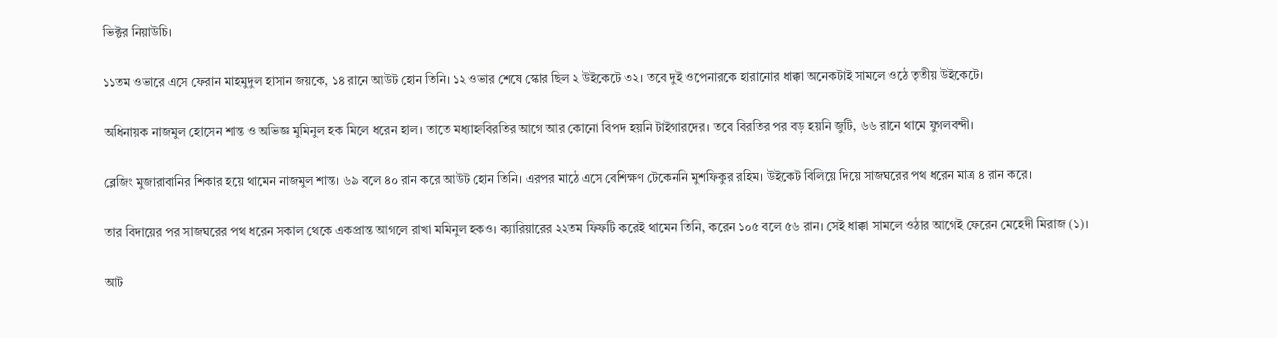ভিক্টর নিয়াউচি।

১১তম ওভারে এসে ফেরান মাহমুদুল হাসান জয়কে, ১৪ রানে আউট হোন তিনি। ১২ ওভার শেষে স্কোর ছিল ২ উইকেটে ৩২। তবে দুই ওপেনারকে হারানোর ধাক্কা অনেকটাই সামলে ওঠে তৃতীয় উইকেটে।

অধিনায়ক নাজমুল হোসেন শান্ত ও অভিজ্ঞ মুমিনুল হক মিলে ধরেন হাল। তাতে মধ্যাহ্নবিরতির আগে আর কোনো বিপদ হয়নি টাইগারদের। তবে বিরতির পর বড় হয়নি জুটি, ৬৬ রানে থামে যুগলবন্দী।

ব্লেজিং মুজারাবানির শিকার হয়ে থামেন নাজমুল শান্ত। ৬৯ বলে ৪০ রান করে আউট হোন তিনি। এরপর মাঠে এসে বেশিক্ষণ টেকেননি মুশফিকুর রহিম। উইকেট বিলিয়ে দিয়ে সাজঘরের পথ ধরেন মাত্র ৪ রান করে।

তার বিদায়ের পর সাজঘরের পথ ধরেন সকাল থেকে একপ্রান্ত আগলে রাখা মমিনুল হকও। ক্যারিয়ারের ২২তম ফিফটি করেই থামেন তিনি, করেন ১০৫ বলে ৫৬ রান। সেই ধাক্কা সামলে ওঠার আগেই ফেরেন মেহেদী মিরাজ (১)।

আট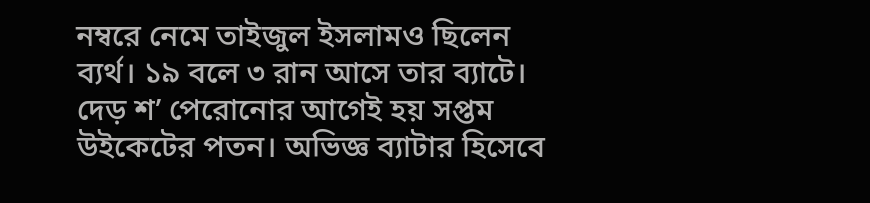নম্বরে নেমে তাইজুল ইসলামও ছিলেন ব্যর্থ। ১৯ বলে ৩ রান আসে তার ব্যাটে। দেড় শ’ পেরোনোর আগেই হয় সপ্তম উইকেটের পতন। অভিজ্ঞ ব্যাটার হিসেবে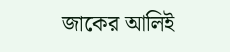জাকের আলিই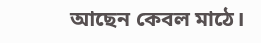আছেন কেবল মাঠে।